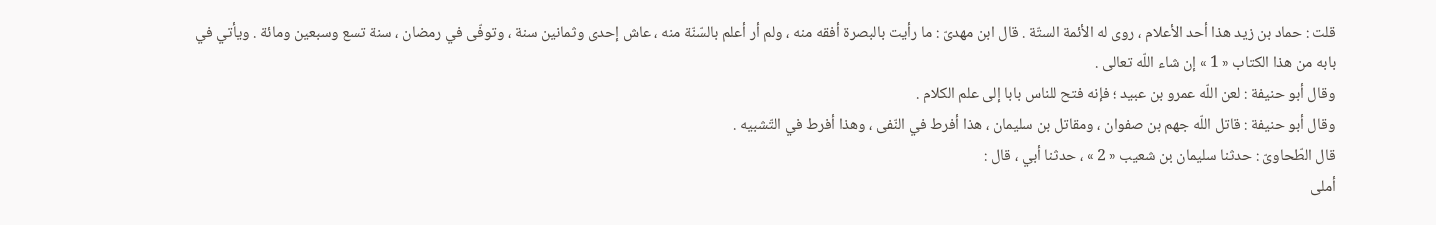قلت : حماد بن زيد هذا أحد الأعلام ، روى له الأئمة الستّة . قال ابن مهدىّ : ما رأيت بالبصرة أفقه منه ، ولم أر أعلم بالسّنّة منه ، عاش إحدى وثمانين سنة ، وتوفّى في رمضان ، سنة تسع وسبعين ومائة . ويأتي في بابه من هذا الكتاب « 1 » إن شاء اللّه تعالى .
وقال أبو حنيفة : لعن اللّه عمرو بن عبيد ؛ فإنه فتح للناس بابا إلى علم الكلام .
وقال أبو حنيفة : قاتل اللّه جهم بن صفوان ، ومقاتل بن سليمان ، هذا أفرط في النّفى ، وهذا أفرط في التّشبيه .
قال الطّحاوىّ : حدثنا سليمان بن شعيب « 2 » ، حدثنا أبي ، قال :
أملى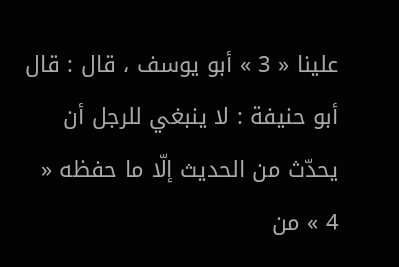علينا « 3 » أبو يوسف ، قال : قال أبو حنيفة : لا ينبغي للرجل أن يحدّث من الحديث إلّا ما حفظه « 4 » من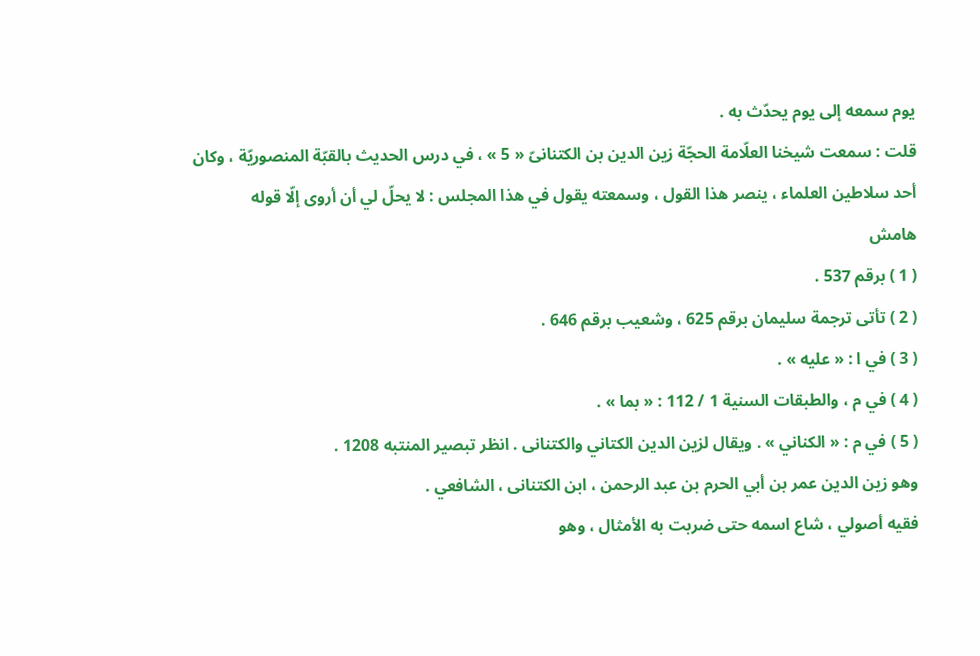يوم سمعه إلى يوم يحدّث به .
قلت : سمعت شيخنا العلّامة الحجّة زين الدين بن الكتنانىّ « 5 » ، في درس الحديث بالقبّة المنصوريّة ، وكان أحد سلاطين العلماء ، ينصر هذا القول ، وسمعته يقول في هذا المجلس : لا يحلّ لي أن أروى إلّا قوله
هامش
( 1 ) برقم 537 .
( 2 ) تأتى ترجمة سليمان برقم 625 ، وشعيب برقم 646 .
( 3 ) في ا : « عليه » .
( 4 ) في م ، والطبقات السنية 1 / 112 : « بما » .
( 5 ) في م : « الكناني » . ويقال لزين الدين الكتاني والكتنانى . انظر تبصير المنتبه 1208 .
وهو زين الدين عمر بن أبي الحرم بن عبد الرحمن ، ابن الكتنانى ، الشافعي .
فقيه أصولي ، شاع اسمه حتى ضربت به الأمثال ، وهو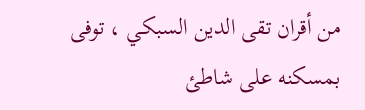من أقران تقى الدين السبكي ، توفى بمسكنه على شاطئ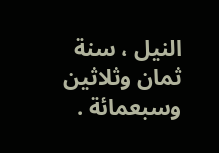النيل ، سنة ثمان وثلاثين وسبعمائة .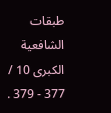طبقات الشافعية الكبرى 10 / 377 - 379 .